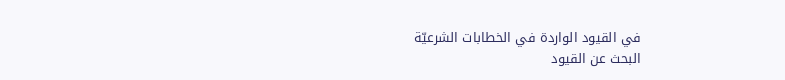في القيود الواردة في الخطابات الشرعيّة
البحث عن القيود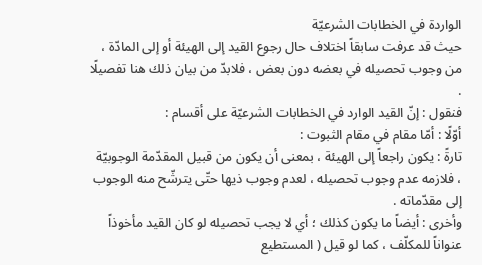الواردة في الخطابات الشرعيّة
حيث قد عرفت سابقاً اختلاف حال رجوع القيد إلى الهيئة أو إلى المادّة ، من وجوب تحصيله في بعضه دون بعض ، فلابدّ من بيان ذلك هنا تفصيلًا .
فنقول : إنّ القيد الوارد في الخطابات الشرعيّة على أقسام :
أوّلًا : أمّا مقام في مقام الثبوت :
تارةً : يكون راجعاً إلى الهيئة ، بمعنى أن يكون من قبيل المقدّمة الوجوبيّة ، فلازمه عدم وجوب تحصيله ، لعدم وجوب ذيها حتّى يترشّح منه الوجوب إلى مقدّماته .
وأخرى : أيضاً ما يكون كذلك ؛ أي لا يجب تحصيله لو كان القيد مأخوذاً عنواناً للمكلّف ، كما لو قيل ( المستطيع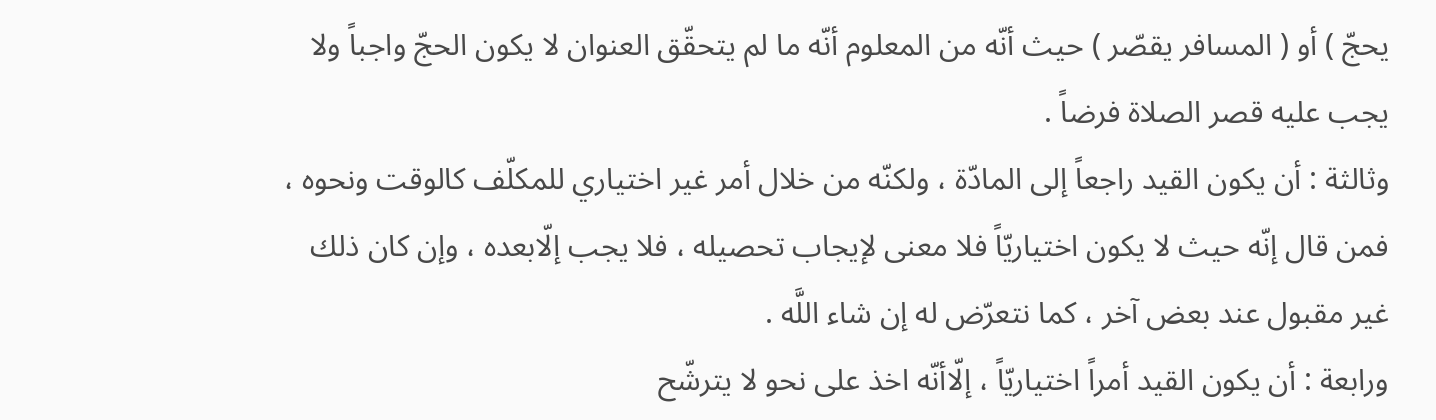يحجّ ) أو ( المسافر يقصّر ) حيث أنّه من المعلوم أنّه ما لم يتحقّق العنوان لا يكون الحجّ واجباً ولا يجب عليه قصر الصلاة فرضاً .
وثالثة : أن يكون القيد راجعاً إلى المادّة ، ولكنّه من خلال أمر غير اختياري للمكلّف كالوقت ونحوه ، فمن قال إنّه حيث لا يكون اختياريّاً فلا معنى لإيجاب تحصيله ، فلا يجب إلّابعده ، وإن كان ذلك غير مقبول عند بعض آخر ، كما نتعرّض له إن شاء اللَّه .
ورابعة : أن يكون القيد أمراً اختياريّاً ، إلّاأنّه اخذ على نحو لا يترشّح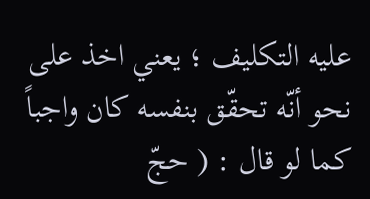عليه التكليف ؛ يعني اخذ على نحو أنّه تحقّق بنفسه كان واجباً كما لو قال : ( حجّ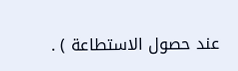عند حصول الاستطاعة ) .